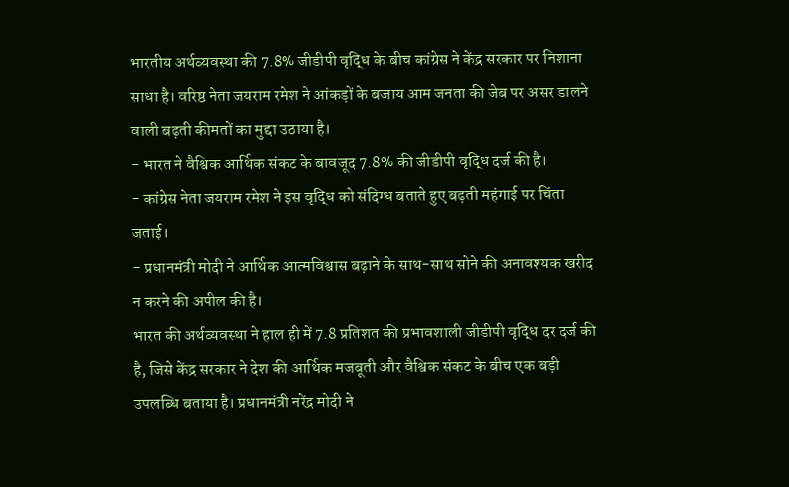भारतीय अर्थव्यवस्था की 7.8% जीडीपी वृद्धि के बीच कांग्रेस ने केंद्र सरकार पर निशाना साधा है। वरिष्ठ नेता जयराम रमेश ने आंकड़ों के बजाय आम जनता की जेब पर असर डालने वाली बढ़ती कीमतों का मुद्दा उठाया है।
- भारत ने वैश्विक आर्थिक संकट के बावजूद 7.8% की जीडीपी वृद्धि दर्ज की है।
- कांग्रेस नेता जयराम रमेश ने इस वृद्धि को संदिग्ध बताते हुए बढ़ती महंगाई पर चिंता जताई।
- प्रधानमंत्री मोदी ने आर्थिक आत्मविश्वास बढ़ाने के साथ-साथ सोने की अनावश्यक खरीद न करने की अपील की है।
भारत की अर्थव्यवस्था ने हाल ही में 7.8 प्रतिशत की प्रभावशाली जीडीपी वृद्धि दर दर्ज की है, जिसे केंद्र सरकार ने देश की आर्थिक मजबूती और वैश्विक संकट के बीच एक बड़ी उपलब्धि बताया है। प्रधानमंत्री नरेंद्र मोदी ने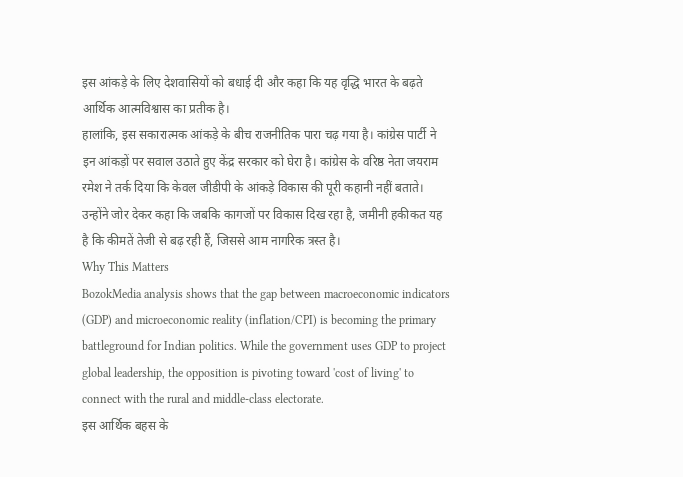इस आंकड़े के लिए देशवासियों को बधाई दी और कहा कि यह वृद्धि भारत के बढ़ते आर्थिक आत्मविश्वास का प्रतीक है।
हालांकि, इस सकारात्मक आंकड़े के बीच राजनीतिक पारा चढ़ गया है। कांग्रेस पार्टी ने इन आंकड़ों पर सवाल उठाते हुए केंद्र सरकार को घेरा है। कांग्रेस के वरिष्ठ नेता जयराम रमेश ने तर्क दिया कि केवल जीडीपी के आंकड़े विकास की पूरी कहानी नहीं बताते। उन्होंने जोर देकर कहा कि जबकि कागजों पर विकास दिख रहा है, जमीनी हकीकत यह है कि कीमतें तेजी से बढ़ रही हैं, जिससे आम नागरिक त्रस्त है।
Why This Matters
BozokMedia analysis shows that the gap between macroeconomic indicators (GDP) and microeconomic reality (inflation/CPI) is becoming the primary battleground for Indian politics. While the government uses GDP to project global leadership, the opposition is pivoting toward 'cost of living' to connect with the rural and middle-class electorate.
इस आर्थिक बहस के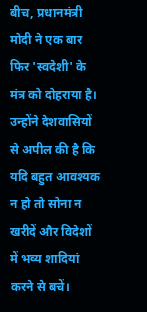बीच, प्रधानमंत्री मोदी ने एक बार फिर 'स्वदेशी' के मंत्र को दोहराया है। उन्होंने देशवासियों से अपील की है कि यदि बहुत आवश्यक न हो तो सोना न खरीदें और विदेशों में भव्य शादियां करने से बचें।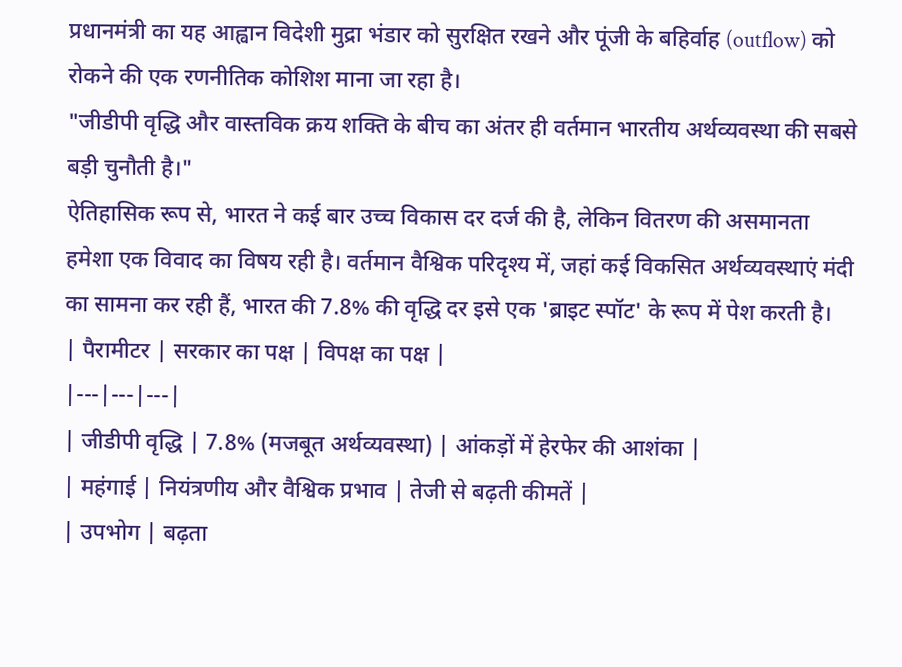प्रधानमंत्री का यह आह्वान विदेशी मुद्रा भंडार को सुरक्षित रखने और पूंजी के बहिर्वाह (outflow) को रोकने की एक रणनीतिक कोशिश माना जा रहा है।
"जीडीपी वृद्धि और वास्तविक क्रय शक्ति के बीच का अंतर ही वर्तमान भारतीय अर्थव्यवस्था की सबसे बड़ी चुनौती है।"
ऐतिहासिक रूप से, भारत ने कई बार उच्च विकास दर दर्ज की है, लेकिन वितरण की असमानता हमेशा एक विवाद का विषय रही है। वर्तमान वैश्विक परिदृश्य में, जहां कई विकसित अर्थव्यवस्थाएं मंदी का सामना कर रही हैं, भारत की 7.8% की वृद्धि दर इसे एक 'ब्राइट स्पॉट' के रूप में पेश करती है।
| पैरामीटर | सरकार का पक्ष | विपक्ष का पक्ष |
|---|---|---|
| जीडीपी वृद्धि | 7.8% (मजबूत अर्थव्यवस्था) | आंकड़ों में हेरफेर की आशंका |
| महंगाई | नियंत्रणीय और वैश्विक प्रभाव | तेजी से बढ़ती कीमतें |
| उपभोग | बढ़ता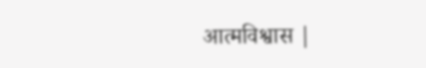आत्मविश्वास |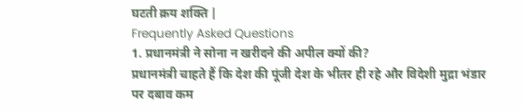घटती क्रय शक्ति |
Frequently Asked Questions
1. प्रधानमंत्री ने सोना न खरीदने की अपील क्यों की?
प्रधानमंत्री चाहते हैं कि देश की पूंजी देश के भीतर ही रहे और विदेशी मुद्रा भंडार पर दबाव कम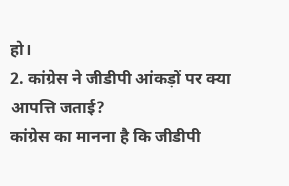हो।
2. कांग्रेस ने जीडीपी आंकड़ों पर क्या आपत्ति जताई?
कांग्रेस का मानना है कि जीडीपी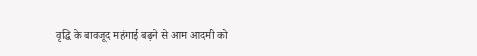वृद्धि के बावजूद महंगाई बढ़ने से आम आदमी को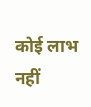कोई लाभ नहीं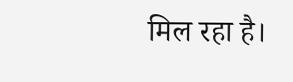मिल रहा है।